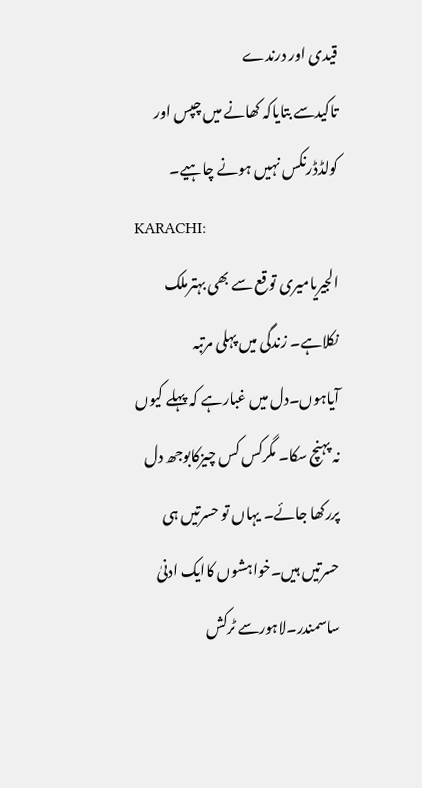قیدی اور درندے
تاکیدسے بتایاکہ کھانے میں چپس اور کولڈڈرنکس نہیں ہونے چاہیے۔
KARACHI:
الجیریامیری توقع سے بھی بہترملک نکلاہے۔ زندگی میں پہلی مرتبہ آیاہوں۔دل میں غبارہے کہ پہلے کیوں نہ پہنچ سکا۔ مگرکس کس چیزکابوجھ دل پررکھا جائے۔ یہاں تو حسرتیں ہی حسرتیں ہیں۔خواہشوں کاایک ادنیٰ ساسمندر۔لاہورسے ٹرکش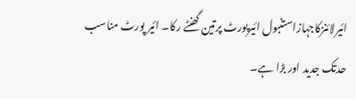ائیرلائنزکاجہازاستنبول ائیرپورٹ پرتین گھنٹے رکا۔ ائیر پورٹ مناسب حدتک جدید اور بڑا ہے۔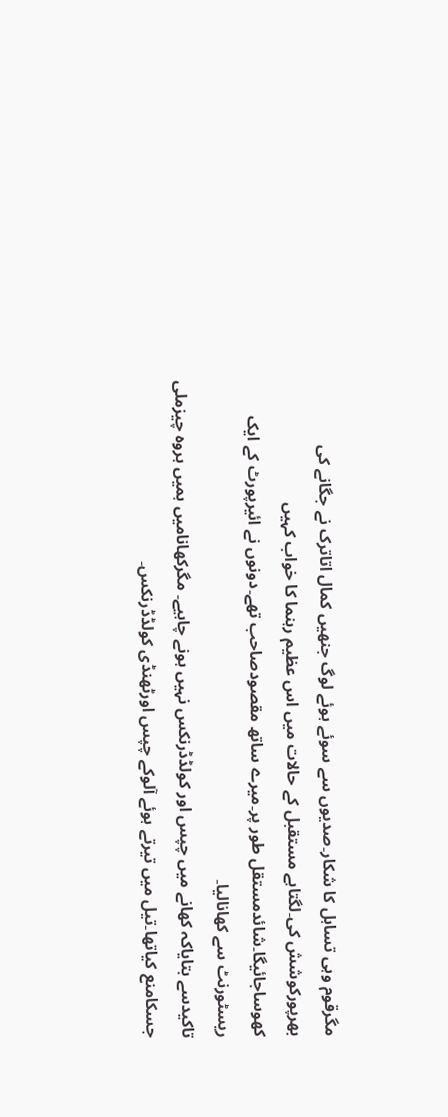مگرقوم وہی تساہل کا شکار۔صدیوں سے سوئے ہوئے لوگ جنھیں کمال اتاترک نے جگانے کی بھرپورکوشش کی۔لگتاہے مستقبل کے حالات میں اس عظیم رہنما کا خواب کہیں کھوساجائیگا۔شائدمستقل طور پر۔میرے ساتھ مقصودصاحب تھے۔دونوں نے ائیرپورٹ کے ایک ریسٹورنٹ سے کھانالیا۔
تاکیدسے بتایاکہ کھانے میں چپس اور کولڈڈرنکس نہیں ہونے چاہیے۔ مگرکھانامیں ہمیں ہروہ چیزملی جسکامنع کیاتھا۔تیل میں تیرتے ہوئے آلوکے چپس اورٹھنڈی کولڈڈرنکس۔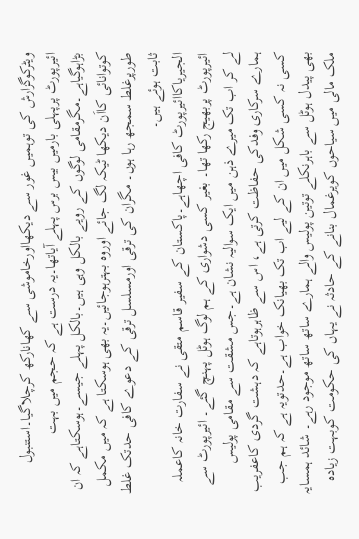ویٹرکوگزارش کی توہمیں غور سے دیکھااورخاموشی سے کھانارکھ کرچلاگیا۔استنبول ائیرپورٹ پرپہلی بارمیں بیس برس پہلے آیاتھا۔یہ درست ہے کہ حجم میں بہت بڑاہوگیاہے۔مگرمقامی لوگوں کے رویے بالکل وہی ہیں۔بالکل پہلے جیسے۔ہوسکتاہے کہ ان کوتوانائی کااَن دیکھا ٹیکہ لگ جائے اوروہ بہترہوجائیں۔یہ بھی ہوسکتا ہے کہ میں مکمل طورپرغلط سمجھ رہا ہوں۔ مگران کی ترقی اورمسلسل ترقی کے دعوے کافی حدتک غلط ثابت ہوئے ہیں۔
الجیریاکاائیرپورٹ کافی اچھاہے۔پاکستان کے سفیر قاسم متقی نے سفارت خانہ کاعملہ ائیرپورٹ پربھیج رکھا تھا۔ بغیر کسی دشواری کے ہم لوگ ہوٹل پہنچ گئے۔ ائیرپورٹ سے لے کر اب تک میرے ذہن میں ایک سوالیہ نشان ہے۔جس مشقت سے مقامی پولیس ہمارے سرکاری وفدکی حفاظت کرتی ہے، اس سے ظاہرہوتاہے کہ دہشت گردی کاعفریب کسی نہ کسی شکل میں ان کے لیے اب تک بھیانک خواب ہے۔حدتویہ ہے کہ ہم جب بھی پیدل ہوٹل سے باہرنکلے توتین پولیس والے ہمارے ساتھ ساتھ موجود رہے۔ شائد ہمسایہ ملک مالی میں سیاحوں کویرغمال بنانے کے حادثہ نے یہاں کی حکومت کوبہت زیادہ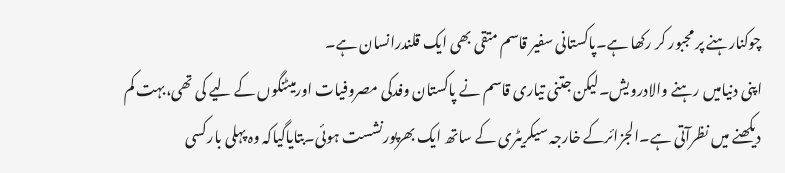چوکنارہنے پر مجبور کر رکھا ہے۔پاکستانی سفیر قاسم متقی بھی ایک قلندرانسان ہے۔
اپنی دنیامیں رہنے والادرویش۔لیکن جتنی تیاری قاسم نے پاکستان وفدکی مصروفیات اورمیٹنگوں کے لیے کی تھی،بہت کم دیکھنے میں نظرآتی ہے۔الجزائرکے خارجہ سیکریٹری کے ساتھ ایک بھرپورنشست ہوئی۔بتایاگیاکہ وہ پہلی بارکسی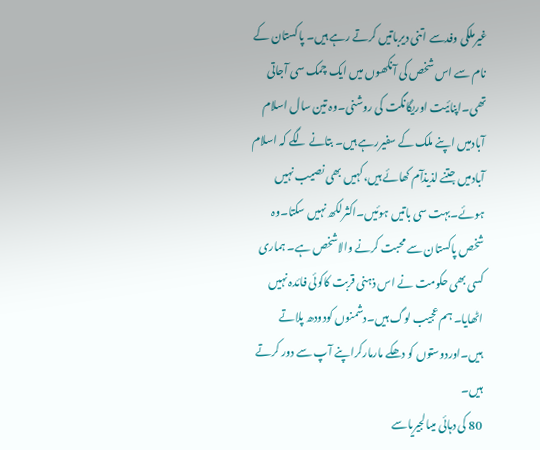غیرملکی وفدسے اتنی دیرباتیں کرتے رہے ہیں۔ پاکستان کے نام سے اس شخص کی آنکھوں میں ایک چمک سی آجاتی تھی۔اپنائیت اوریگانگت کی روشنی۔وہ تین سال اسلام آبادمیں اپنے ملک کے سفیررہے ہیں۔ بتانے لگے کہ اسلام آبادمیں جتنے لذیذآم کھائے ہیں،کہیں بھی نصیب نہیں ہوئے۔بہت سی باتیں ہوئیں۔اکثرلکھ نہیں سکتا۔وہ شخص پاکستان سے محبت کرنے والاشخص ہے۔ ہماری کسی بھی حکومت نے اس ذہنی قربت کاکوئی فائدہ نہیں اٹھایا۔ ہم عجیب لوگ ہیں۔دشمنوں کودودھ پلاتے ہیں۔اوردوستوں کو دھکے مارمارکراپنے آپ سے دور کرتے ہیں۔
80 کی دہائی میںالجیریاسے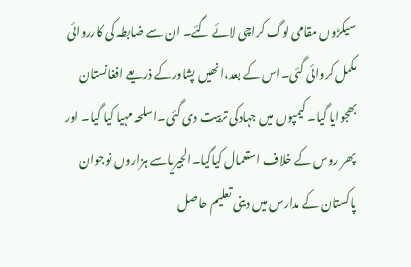سیکڑوں مقامی لوگ کراچی لائے گئے۔ ان سے ضابطہ کی کارروائی مکمل کروائی گئی۔اس کے بعد،انھیں پشاورکے ذریعے افغانستان بھجوایا گیا۔ کیمپوں میں جہادکی تربیت دی گئی۔اسلحہ مہیا کیا گیا۔ اور پھر روس کے خلاف استعمال کیاگیا۔الجیریاسے ہزاروں نوجوان پاکستان کے مدارس میں دینی تعلیم حاصل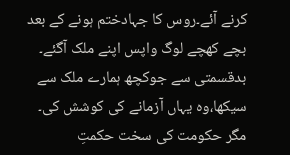کرنے آئے۔روس کا جہادختم ہونے کے بعد بچے کھچے لوگ واپس اپنے ملک آگئے۔ بدقسمتی سے جوکچھ ہمارے ملک سے سیکھا،وہ یہاں آزمانے کی کوشش کی۔ مگر حکومت کی سخت حکمتِ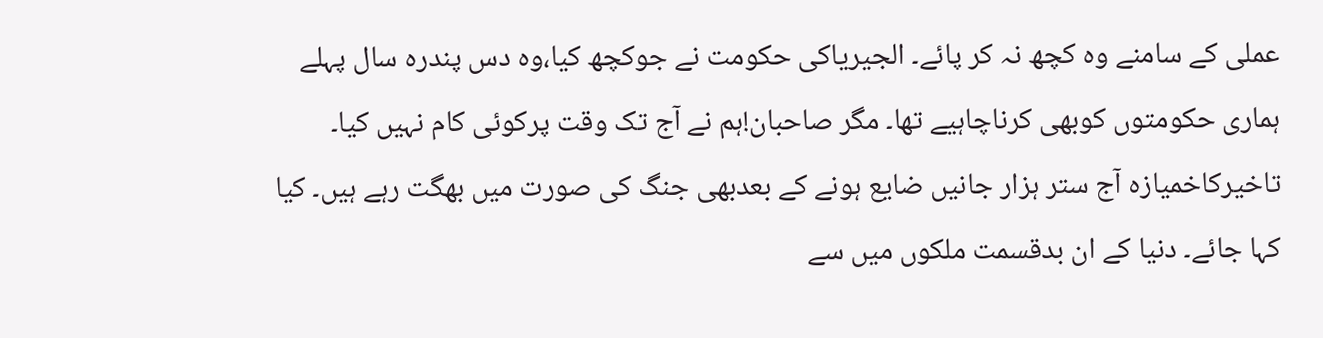عملی کے سامنے وہ کچھ نہ کر پائے۔ الجیریاکی حکومت نے جوکچھ کیا،وہ دس پندرہ سال پہلے ہماری حکومتوں کوبھی کرناچاہیے تھا۔ مگر صاحبان!ہم نے آج تک وقت پرکوئی کام نہیں کیا۔ تاخیرکاخمیازہ آج ستر ہزار جانیں ضایع ہونے کے بعدبھی جنگ کی صورت میں بھگت رہے ہیں۔ کیا کہا جائے۔ دنیا کے ان بدقسمت ملکوں میں سے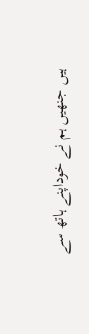ہیں جنھیں ہم نے خوداپنے ہاتھ سے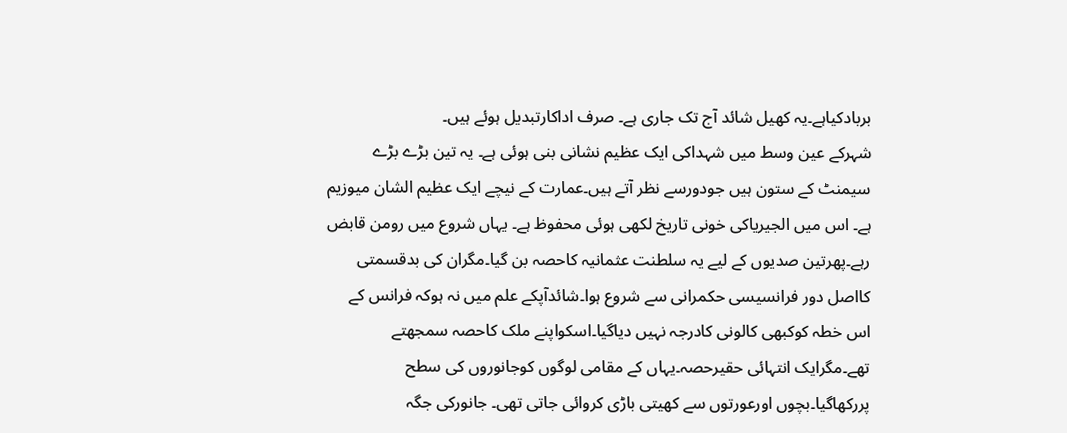بربادکیاہے۔یہ کھیل شائد آج تک جاری ہے۔ صرف اداکارتبدیل ہوئے ہیں۔
شہرکے عین وسط میں شہداکی ایک عظیم نشانی بنی ہوئی ہے۔ یہ تین بڑے بڑے سیمنٹ کے ستون ہیں جودورسے نظر آتے ہیں۔عمارت کے نیچے ایک عظیم الشان میوزیم ہے۔ اس میں الجیریاکی خونی تاریخ لکھی ہوئی محفوظ ہے۔ یہاں شروع میں رومن قابض رہے۔پھرتین صدیوں کے لیے یہ سلطنت عثمانیہ کاحصہ بن گیا۔مگران کی بدقسمتی کااصل دور فرانسیسی حکمرانی سے شروع ہوا۔شائدآپکے علم میں نہ ہوکہ فرانس کے اس خطہ کوکبھی کالونی کادرجہ نہیں دیاگیا۔اسکواپنے ملک کاحصہ سمجھتے تھے۔مگرایک انتہائی حقیرحصہ۔یہاں کے مقامی لوگوں کوجانوروں کی سطح پررکھاگیا۔بچوں اورعورتوں سے کھیتی باڑی کروائی جاتی تھی۔ جانورکی جگہ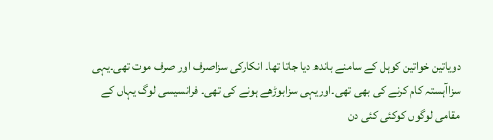دویاتین خواتین کوہل کے سامنے باندھ دیا جاتا تھا۔ انکارکی سزاصرف اور صرف موت تھی۔یہی سزاآہستہ کام کرنے کی بھی تھی۔اوریہی سزابوڑھے ہونے کی تھی۔ فرانسیسی لوگ یہاں کے مقامی لوگوں کوکئی کئی دن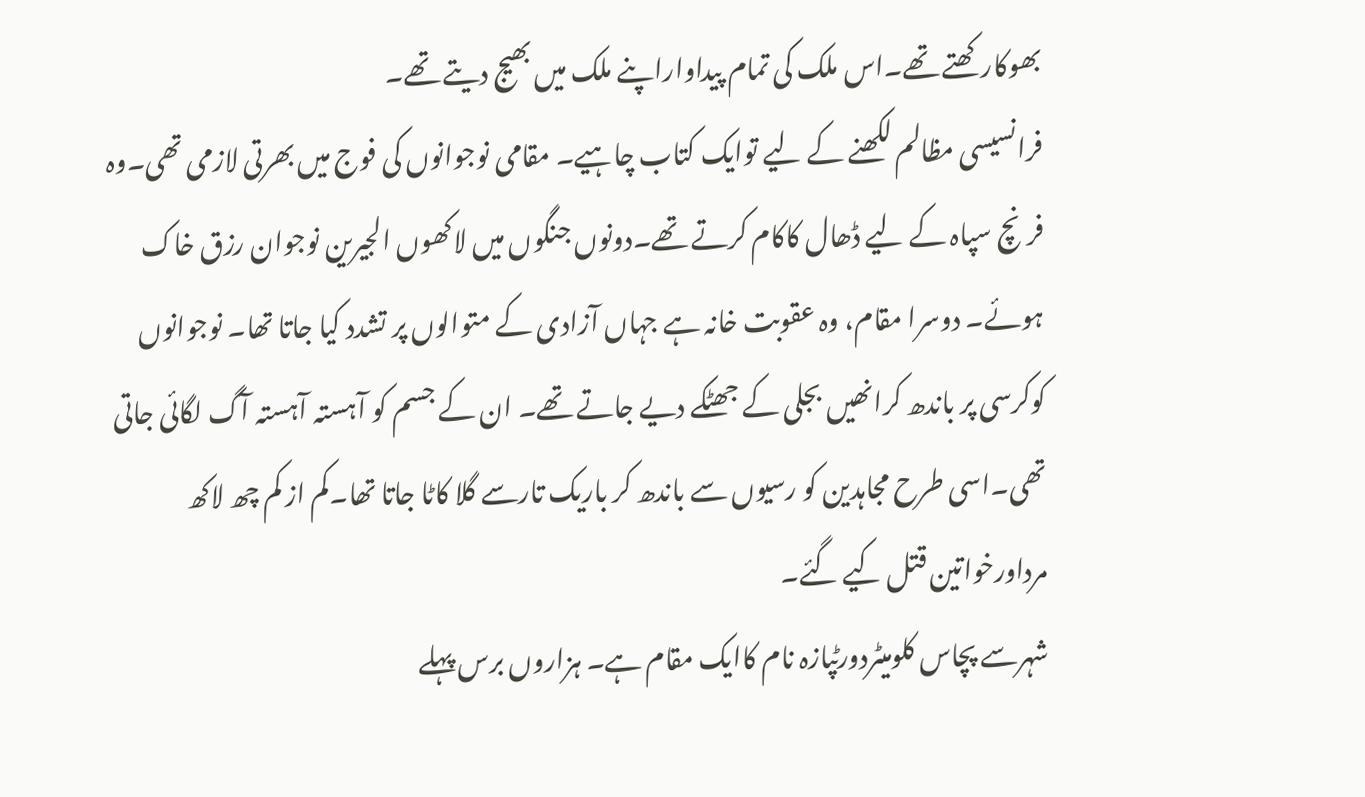بھوکارکھتے تھے۔اس ملک کی تمام پیداواراپنے ملک میں بھیج دیتے تھے۔
فرانسیسی مظالم لکھنے کے لیے توایک کتاب چاہیے۔ مقامی نوجوانوں کی فوج میں بھرتی لازمی تھی۔وہ فرنچ سپاہ کے لیے ڈھال کاکام کرتے تھے۔دونوں جنگوں میں لاکھوں الجیرین نوجوان رزق خاک ہوئے۔ دوسرا مقام، وہ عقوبت خانہ ہے جہاں آزادی کے متوالوں پر تشدد کیا جاتا تھا۔ نوجوانوں کوکرسی پر باندھ کرانھیں بجلی کے جھٹکے دیے جاتے تھے۔ ان کے جسم کو آہستہ آہستہ آگ لگائی جاتی تھی۔اسی طرح مجاہدین کو رسیوں سے باندھ کر باریک تارسے گلا کاٹا جاتا تھا۔کم از کم چھ لاکھ مرداورخواتین قتل کیے گئے۔
شہرسے پچاس کلومیٹردورٹپازہ نام کاایک مقام ہے۔ ہزاروں برس پہلے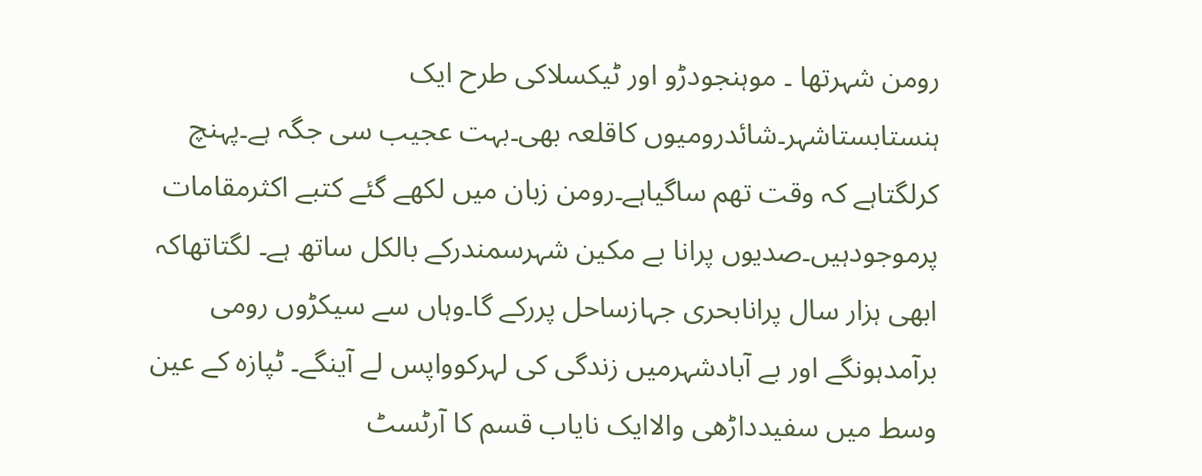رومن شہرتھا ۔ موہنجودڑو اور ٹیکسلاکی طرح ایک ہنستابستاشہر۔شائدرومیوں کاقلعہ بھی۔بہت عجیب سی جگہ ہے۔پہنچ کرلگتاہے کہ وقت تھم ساگیاہے۔رومن زبان میں لکھے گئے کتبے اکثرمقامات پرموجودہیں۔صدیوں پرانا بے مکین شہرسمندرکے بالکل ساتھ ہے۔ لگتاتھاکہ ابھی ہزار سال پرانابحری جہازساحل پررکے گا۔وہاں سے سیکڑوں رومی برآمدہونگے اور بے آبادشہرمیں زندگی کی لہرکوواپس لے آینگے۔ ٹپازہ کے عین وسط میں سفیدداڑھی والاایک نایاب قسم کا آرٹسٹ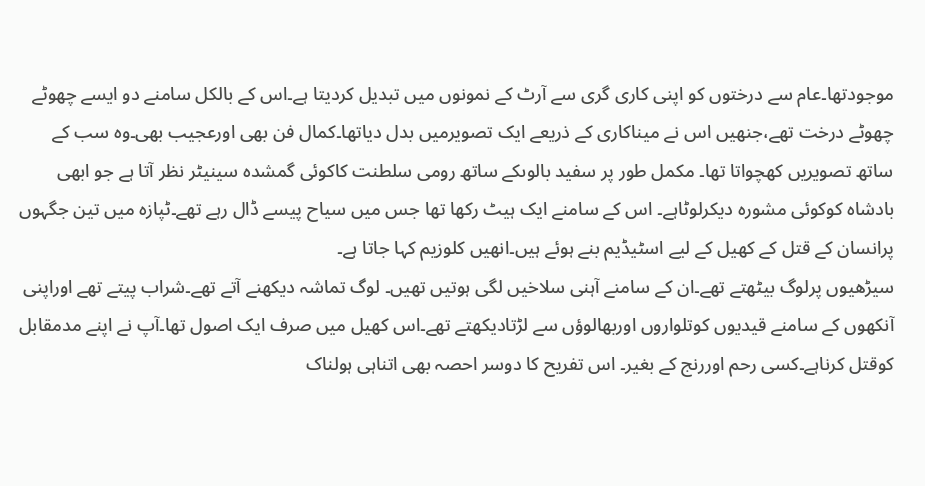موجودتھا۔عام سے درختوں کو اپنی کاری گری سے آرٹ کے نمونوں میں تبدیل کردیتا ہے۔اس کے بالکل سامنے دو ایسے چھوٹے چھوٹے درخت تھے،جنھیں اس نے میناکاری کے ذریعے ایک تصویرمیں بدل دیاتھا۔کمال فن بھی اورعجیب بھی۔وہ سب کے ساتھ تصویریں کھچواتا تھا۔ مکمل طور پر سفید بالوںکے ساتھ رومی سلطنت کاکوئی گمشدہ سینیٹر نظر آتا ہے جو ابھی بادشاہ کوکوئی مشورہ دیکرلوٹاہے۔ اس کے سامنے ایک ہیٹ رکھا تھا جس میں سیاح پیسے ڈال رہے تھے۔ٹپازہ میں تین جگہوں پرانسان کے قتل کے کھیل کے لیے اسٹیڈیم بنے ہوئے ہیں۔انھیں کلوزیم کہا جاتا ہے۔
سیڑھیوں پرلوگ بیٹھتے تھے۔ان کے سامنے آہنی سلاخیں لگی ہوتیں تھیں۔ لوگ تماشہ دیکھنے آتے تھے۔شراب پیتے تھے اوراپنی آنکھوں کے سامنے قیدیوں کوتلواروں اوربھالوؤں سے لڑتادیکھتے تھے۔اس کھیل میں صرف ایک اصول تھا۔آپ نے اپنے مدمقابل کوقتل کرناہے۔کسی رحم اوررنج کے بغیر۔ اس تفریح کا دوسر احصہ بھی اتناہی ہولناک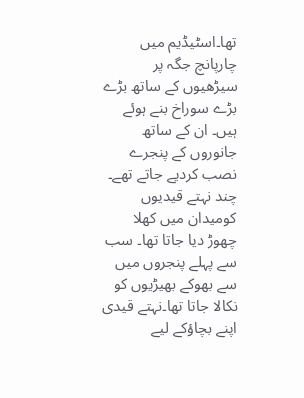تھا۔اسٹیڈیم میں چارپانچ جگہ پر سیڑھیوں کے ساتھ بڑے بڑے سوراخ بنے ہوئے ہیں۔ ان کے ساتھ جانوروں کے پنجرے نصب کردیے جاتے تھے۔ چند نہتے قیدیوں کومیدان میں کھلا چھوڑ دیا جاتا تھا۔ سب سے پہلے پنجروں میں سے بھوکے بھیڑیوں کو نکالا جاتا تھا۔نہتے قیدی اپنے بچاؤکے لیے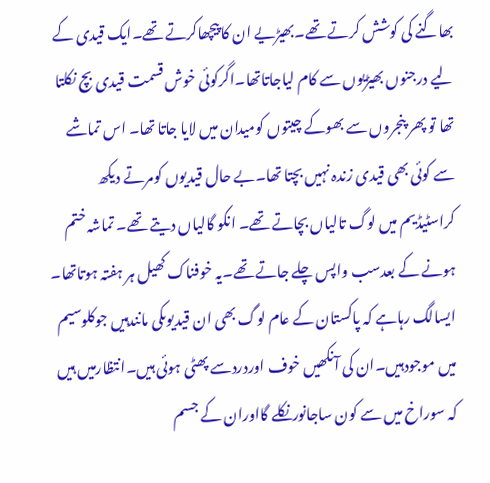بھاگنے کی کوشش کرتے تھے۔بھیڑیے ان کا پیچھاکرتے تھے۔ایک قیدی کے لیے درجنوں بھیڑیوں سے کام لیاجاتاتھا۔اگرکوئی خوش قسمت قیدی بچ نکلتا تھا تو پھر پنجروں سے بھوکے چیتوں کومیدان میں لایا جاتا تھا۔ اس تماشے سے کوئی بھی قیدی زندہ نہیں بچتا تھا۔بے حال قیدیوں کومرتے دیکھ کراسٹیڈیم میں لوگ تالیاں بچاتے تھے۔ انکو گالیاں دیتے تھے۔ تماشہ ختم ہونے کے بعدسب واپس چلے جاتے تھے۔یہ خوفناک کھیل ہر ہفتہ ہوتاتھا۔
ایسالگ رہاہے کہ پاکستان کے عام لوگ بھی ان قیدیوںکی مانندہیں جوکلوسیم میں موجودہیں۔ان کی آنکھیں خوف اوردردسے پھٹی ہوئی ہیں۔انتظارمیں ہیں کہ سوراخ میں سے کون ساجانورنکلے گااوران کے جسم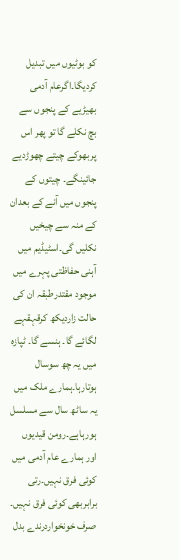کو بوٹیوں میں تبدیل کردیگا۔اگرعام آدمی بھیڑیے کے پنجوں سے بچ نکلے گا تو پھر اس پربھوکے چیتے چھوڑدیے جائینگے۔ چیتوں کے پنجوں میں آنے کے بعدان کے منہ سے چیخیں نکلیں گی۔اسٹیڈیم میں آہنی حفاظتی پہرے میں موجود مقتدرطبقہ ان کی حالت زاردیکھ کرقہقہے لگائے گا۔ ہنسے گا۔ ٹپازہ میں یہ چھ سوسال ہوتارہا۔ہمارے ملک میں یہ ساٹھ سال سے مسلسل ہورہاہے۔رومن قیدیوں اور ہمارے عام آدمی میں کوئی فرق نہیں۔رتی برابربھی کوئی فرق نہیں۔ صرف خونخواردرندے بدل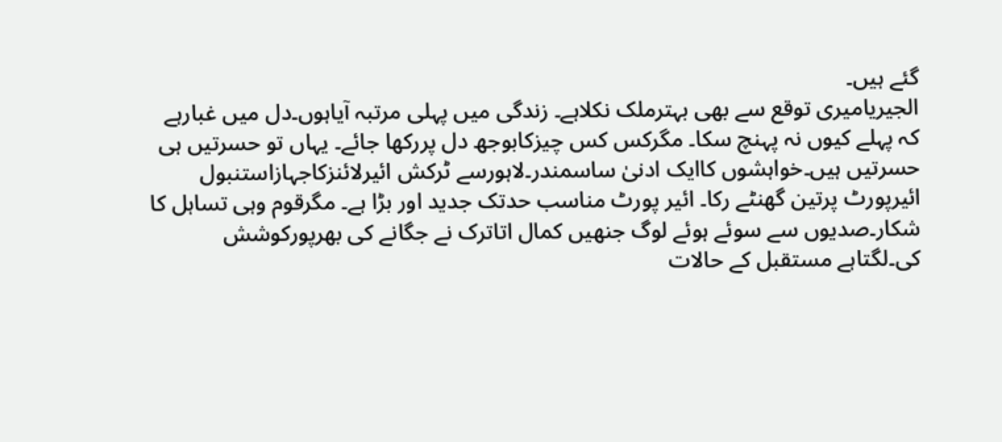گئے ہیں۔
الجیریامیری توقع سے بھی بہترملک نکلاہے۔ زندگی میں پہلی مرتبہ آیاہوں۔دل میں غبارہے کہ پہلے کیوں نہ پہنچ سکا۔ مگرکس کس چیزکابوجھ دل پررکھا جائے۔ یہاں تو حسرتیں ہی حسرتیں ہیں۔خواہشوں کاایک ادنیٰ ساسمندر۔لاہورسے ٹرکش ائیرلائنزکاجہازاستنبول ائیرپورٹ پرتین گھنٹے رکا۔ ائیر پورٹ مناسب حدتک جدید اور بڑا ہے۔ مگرقوم وہی تساہل کا شکار۔صدیوں سے سوئے ہوئے لوگ جنھیں کمال اتاترک نے جگانے کی بھرپورکوشش کی۔لگتاہے مستقبل کے حالات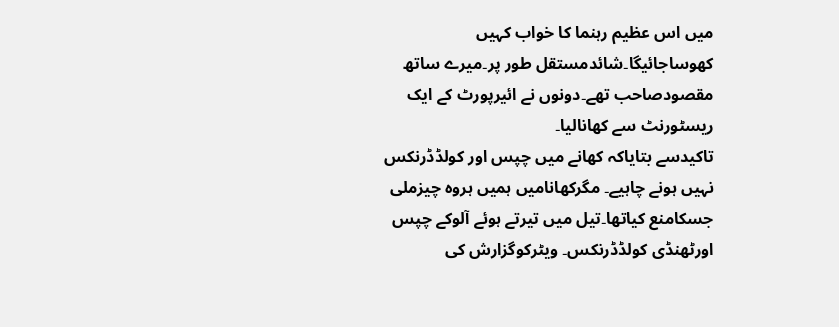میں اس عظیم رہنما کا خواب کہیں کھوساجائیگا۔شائدمستقل طور پر۔میرے ساتھ مقصودصاحب تھے۔دونوں نے ائیرپورٹ کے ایک ریسٹورنٹ سے کھانالیا۔
تاکیدسے بتایاکہ کھانے میں چپس اور کولڈڈرنکس نہیں ہونے چاہیے۔ مگرکھانامیں ہمیں ہروہ چیزملی جسکامنع کیاتھا۔تیل میں تیرتے ہوئے آلوکے چپس اورٹھنڈی کولڈڈرنکس۔ ویٹرکوگزارش کی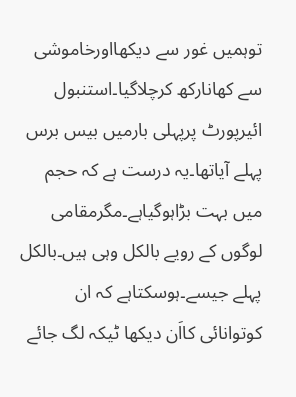توہمیں غور سے دیکھااورخاموشی سے کھانارکھ کرچلاگیا۔استنبول ائیرپورٹ پرپہلی بارمیں بیس برس پہلے آیاتھا۔یہ درست ہے کہ حجم میں بہت بڑاہوگیاہے۔مگرمقامی لوگوں کے رویے بالکل وہی ہیں۔بالکل پہلے جیسے۔ہوسکتاہے کہ ان کوتوانائی کااَن دیکھا ٹیکہ لگ جائے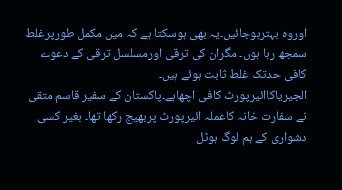اوروہ بہترہوجائیں۔یہ بھی ہوسکتا ہے کہ میں مکمل طورپرغلط سمجھ رہا ہوں۔ مگران کی ترقی اورمسلسل ترقی کے دعوے کافی حدتک غلط ثابت ہوئے ہیں۔
الجیریاکاائیرپورٹ کافی اچھاہے۔پاکستان کے سفیر قاسم متقی نے سفارت خانہ کاعملہ ائیرپورٹ پربھیج رکھا تھا۔ بغیر کسی دشواری کے ہم لوگ ہوٹل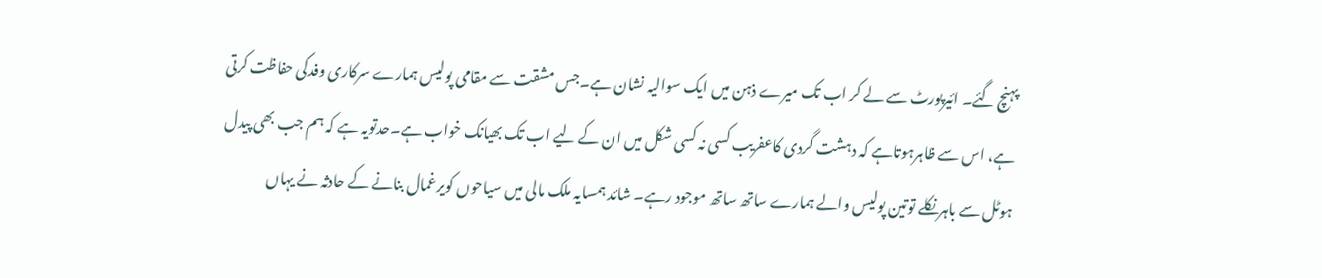پہنچ گئے۔ ائیرپورٹ سے لے کر اب تک میرے ذہن میں ایک سوالیہ نشان ہے۔جس مشقت سے مقامی پولیس ہمارے سرکاری وفدکی حفاظت کرتی ہے، اس سے ظاہرہوتاہے کہ دہشت گردی کاعفریب کسی نہ کسی شکل میں ان کے لیے اب تک بھیانک خواب ہے۔حدتویہ ہے کہ ہم جب بھی پیدل ہوٹل سے باہرنکلے توتین پولیس والے ہمارے ساتھ ساتھ موجود رہے۔ شائد ہمسایہ ملک مالی میں سیاحوں کویرغمال بنانے کے حادثہ نے یہاں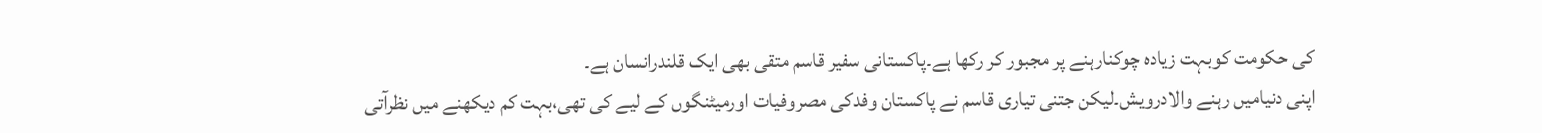کی حکومت کوبہت زیادہ چوکنارہنے پر مجبور کر رکھا ہے۔پاکستانی سفیر قاسم متقی بھی ایک قلندرانسان ہے۔
اپنی دنیامیں رہنے والادرویش۔لیکن جتنی تیاری قاسم نے پاکستان وفدکی مصروفیات اورمیٹنگوں کے لیے کی تھی،بہت کم دیکھنے میں نظرآتی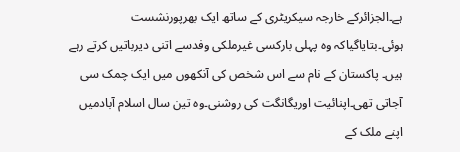ہے۔الجزائرکے خارجہ سیکریٹری کے ساتھ ایک بھرپورنشست ہوئی۔بتایاگیاکہ وہ پہلی بارکسی غیرملکی وفدسے اتنی دیرباتیں کرتے رہے ہیں۔ پاکستان کے نام سے اس شخص کی آنکھوں میں ایک چمک سی آجاتی تھی۔اپنائیت اوریگانگت کی روشنی۔وہ تین سال اسلام آبادمیں اپنے ملک کے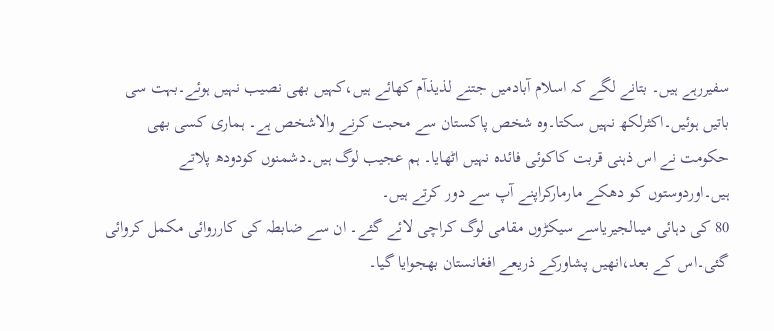سفیررہے ہیں۔ بتانے لگے کہ اسلام آبادمیں جتنے لذیذآم کھائے ہیں،کہیں بھی نصیب نہیں ہوئے۔بہت سی باتیں ہوئیں۔اکثرلکھ نہیں سکتا۔وہ شخص پاکستان سے محبت کرنے والاشخص ہے۔ ہماری کسی بھی حکومت نے اس ذہنی قربت کاکوئی فائدہ نہیں اٹھایا۔ ہم عجیب لوگ ہیں۔دشمنوں کودودھ پلاتے ہیں۔اوردوستوں کو دھکے مارمارکراپنے آپ سے دور کرتے ہیں۔
80 کی دہائی میںالجیریاسے سیکڑوں مقامی لوگ کراچی لائے گئے۔ ان سے ضابطہ کی کارروائی مکمل کروائی گئی۔اس کے بعد،انھیں پشاورکے ذریعے افغانستان بھجوایا گیا۔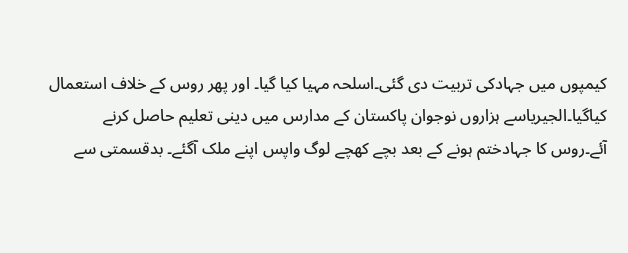کیمپوں میں جہادکی تربیت دی گئی۔اسلحہ مہیا کیا گیا۔ اور پھر روس کے خلاف استعمال کیاگیا۔الجیریاسے ہزاروں نوجوان پاکستان کے مدارس میں دینی تعلیم حاصل کرنے آئے۔روس کا جہادختم ہونے کے بعد بچے کھچے لوگ واپس اپنے ملک آگئے۔ بدقسمتی سے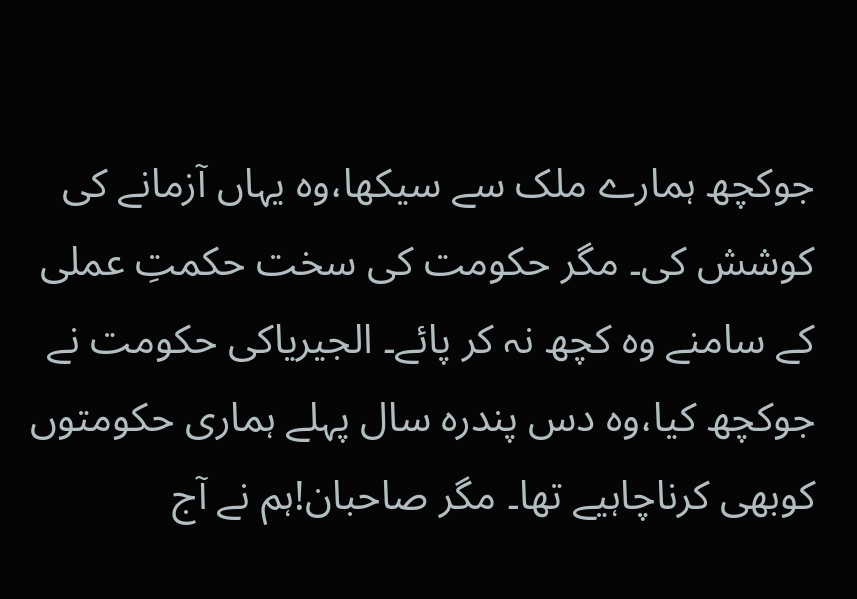جوکچھ ہمارے ملک سے سیکھا،وہ یہاں آزمانے کی کوشش کی۔ مگر حکومت کی سخت حکمتِ عملی کے سامنے وہ کچھ نہ کر پائے۔ الجیریاکی حکومت نے جوکچھ کیا،وہ دس پندرہ سال پہلے ہماری حکومتوں کوبھی کرناچاہیے تھا۔ مگر صاحبان!ہم نے آج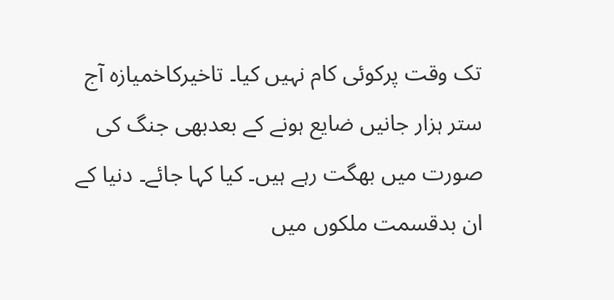تک وقت پرکوئی کام نہیں کیا۔ تاخیرکاخمیازہ آج ستر ہزار جانیں ضایع ہونے کے بعدبھی جنگ کی صورت میں بھگت رہے ہیں۔ کیا کہا جائے۔ دنیا کے ان بدقسمت ملکوں میں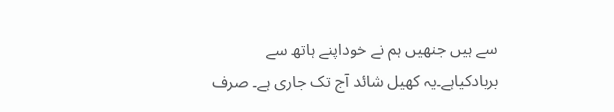سے ہیں جنھیں ہم نے خوداپنے ہاتھ سے بربادکیاہے۔یہ کھیل شائد آج تک جاری ہے۔ صرف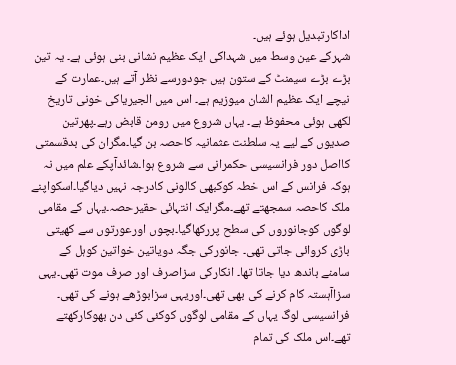اداکارتبدیل ہوئے ہیں۔
شہرکے عین وسط میں شہداکی ایک عظیم نشانی بنی ہوئی ہے۔ یہ تین بڑے بڑے سیمنٹ کے ستون ہیں جودورسے نظر آتے ہیں۔عمارت کے نیچے ایک عظیم الشان میوزیم ہے۔ اس میں الجیریاکی خونی تاریخ لکھی ہوئی محفوظ ہے۔ یہاں شروع میں رومن قابض رہے۔پھرتین صدیوں کے لیے یہ سلطنت عثمانیہ کاحصہ بن گیا۔مگران کی بدقسمتی کااصل دور فرانسیسی حکمرانی سے شروع ہوا۔شائدآپکے علم میں نہ ہوکہ فرانس کے اس خطہ کوکبھی کالونی کادرجہ نہیں دیاگیا۔اسکواپنے ملک کاحصہ سمجھتے تھے۔مگرایک انتہائی حقیرحصہ۔یہاں کے مقامی لوگوں کوجانوروں کی سطح پررکھاگیا۔بچوں اورعورتوں سے کھیتی باڑی کروائی جاتی تھی۔ جانورکی جگہ دویاتین خواتین کوہل کے سامنے باندھ دیا جاتا تھا۔ انکارکی سزاصرف اور صرف موت تھی۔یہی سزاآہستہ کام کرنے کی بھی تھی۔اوریہی سزابوڑھے ہونے کی تھی۔ فرانسیسی لوگ یہاں کے مقامی لوگوں کوکئی کئی دن بھوکارکھتے تھے۔اس ملک کی تمام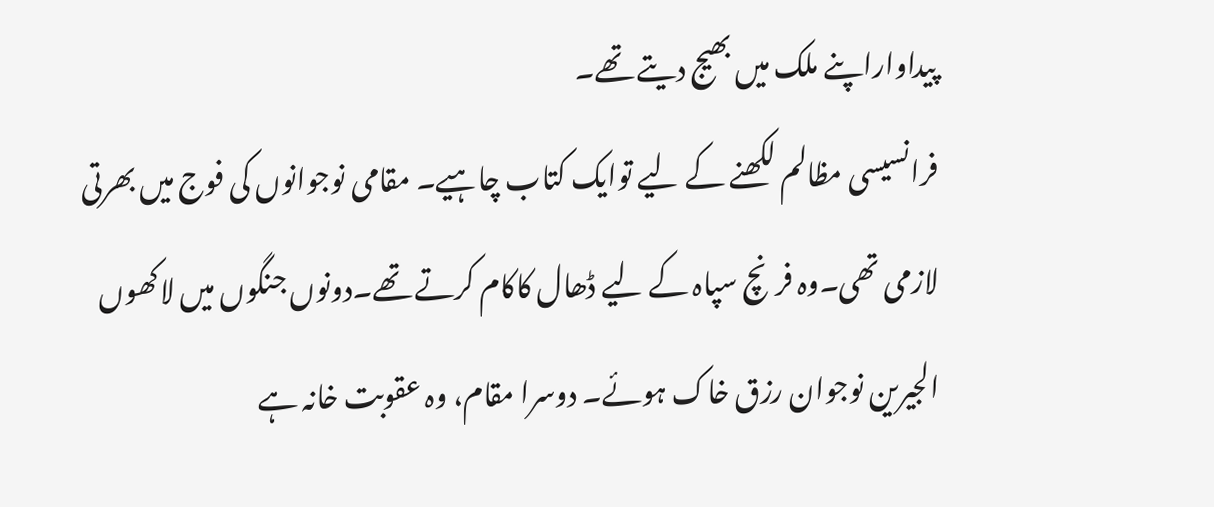پیداواراپنے ملک میں بھیج دیتے تھے۔
فرانسیسی مظالم لکھنے کے لیے توایک کتاب چاہیے۔ مقامی نوجوانوں کی فوج میں بھرتی لازمی تھی۔وہ فرنچ سپاہ کے لیے ڈھال کاکام کرتے تھے۔دونوں جنگوں میں لاکھوں الجیرین نوجوان رزق خاک ہوئے۔ دوسرا مقام، وہ عقوبت خانہ ہے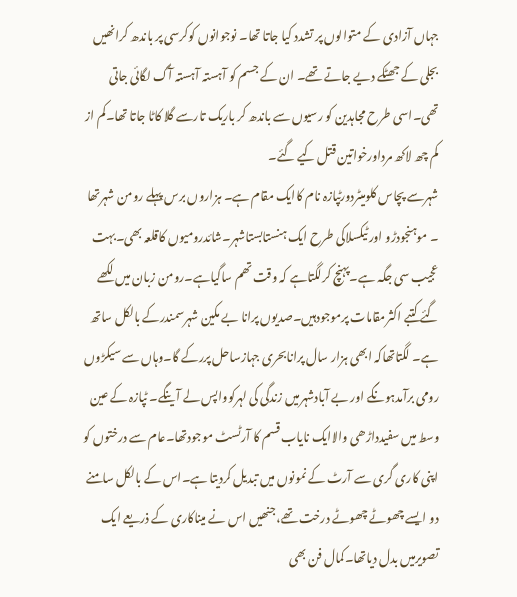جہاں آزادی کے متوالوں پر تشدد کیا جاتا تھا۔ نوجوانوں کوکرسی پر باندھ کرانھیں بجلی کے جھٹکے دیے جاتے تھے۔ ان کے جسم کو آہستہ آہستہ آگ لگائی جاتی تھی۔اسی طرح مجاہدین کو رسیوں سے باندھ کر باریک تارسے گلا کاٹا جاتا تھا۔کم از کم چھ لاکھ مرداورخواتین قتل کیے گئے۔
شہرسے پچاس کلومیٹردورٹپازہ نام کاایک مقام ہے۔ ہزاروں برس پہلے رومن شہرتھا ۔ موہنجودڑو اور ٹیکسلاکی طرح ایک ہنستابستاشہر۔شائدرومیوں کاقلعہ بھی۔بہت عجیب سی جگہ ہے۔پہنچ کرلگتاہے کہ وقت تھم ساگیاہے۔رومن زبان میں لکھے گئے کتبے اکثرمقامات پرموجودہیں۔صدیوں پرانا بے مکین شہرسمندرکے بالکل ساتھ ہے۔ لگتاتھاکہ ابھی ہزار سال پرانابحری جہازساحل پررکے گا۔وہاں سے سیکڑوں رومی برآمدہونگے اور بے آبادشہرمیں زندگی کی لہرکوواپس لے آینگے۔ ٹپازہ کے عین وسط میں سفیدداڑھی والاایک نایاب قسم کا آرٹسٹ موجودتھا۔عام سے درختوں کو اپنی کاری گری سے آرٹ کے نمونوں میں تبدیل کردیتا ہے۔اس کے بالکل سامنے دو ایسے چھوٹے چھوٹے درخت تھے،جنھیں اس نے میناکاری کے ذریعے ایک تصویرمیں بدل دیاتھا۔کمال فن بھی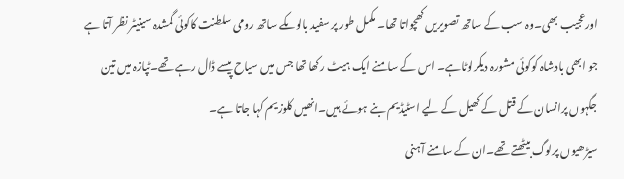اورعجیب بھی۔وہ سب کے ساتھ تصویریں کھچواتا تھا۔ مکمل طور پر سفید بالوںکے ساتھ رومی سلطنت کاکوئی گمشدہ سینیٹر نظر آتا ہے جو ابھی بادشاہ کوکوئی مشورہ دیکرلوٹاہے۔ اس کے سامنے ایک ہیٹ رکھا تھا جس میں سیاح پیسے ڈال رہے تھے۔ٹپازہ میں تین جگہوں پرانسان کے قتل کے کھیل کے لیے اسٹیڈیم بنے ہوئے ہیں۔انھیں کلوزیم کہا جاتا ہے۔
سیڑھیوں پرلوگ بیٹھتے تھے۔ان کے سامنے آہنی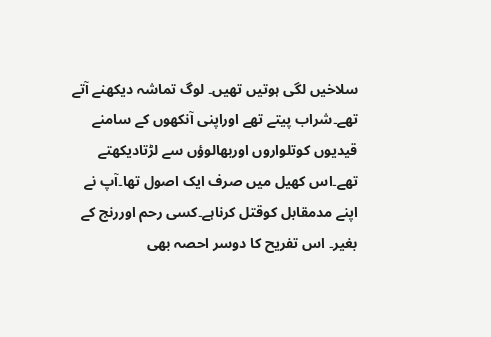سلاخیں لگی ہوتیں تھیں۔ لوگ تماشہ دیکھنے آتے تھے۔شراب پیتے تھے اوراپنی آنکھوں کے سامنے قیدیوں کوتلواروں اوربھالوؤں سے لڑتادیکھتے تھے۔اس کھیل میں صرف ایک اصول تھا۔آپ نے اپنے مدمقابل کوقتل کرناہے۔کسی رحم اوررنج کے بغیر۔ اس تفریح کا دوسر احصہ بھی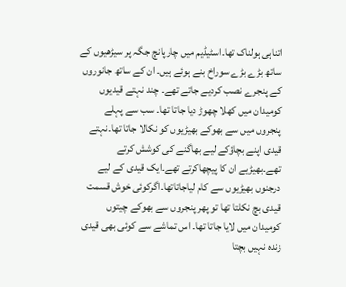اتناہی ہولناک تھا۔اسٹیڈیم میں چارپانچ جگہ پر سیڑھیوں کے ساتھ بڑے بڑے سوراخ بنے ہوئے ہیں۔ ان کے ساتھ جانوروں کے پنجرے نصب کردیے جاتے تھے۔ چند نہتے قیدیوں کومیدان میں کھلا چھوڑ دیا جاتا تھا۔ سب سے پہلے پنجروں میں سے بھوکے بھیڑیوں کو نکالا جاتا تھا۔نہتے قیدی اپنے بچاؤکے لیے بھاگنے کی کوشش کرتے تھے۔بھیڑیے ان کا پیچھاکرتے تھے۔ایک قیدی کے لیے درجنوں بھیڑیوں سے کام لیاجاتاتھا۔اگرکوئی خوش قسمت قیدی بچ نکلتا تھا تو پھر پنجروں سے بھوکے چیتوں کومیدان میں لایا جاتا تھا۔ اس تماشے سے کوئی بھی قیدی زندہ نہیں بچتا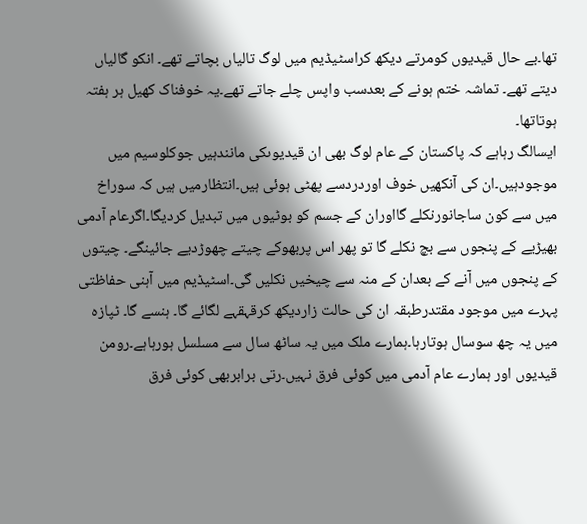تھا۔بے حال قیدیوں کومرتے دیکھ کراسٹیڈیم میں لوگ تالیاں بچاتے تھے۔ انکو گالیاں دیتے تھے۔ تماشہ ختم ہونے کے بعدسب واپس چلے جاتے تھے۔یہ خوفناک کھیل ہر ہفتہ ہوتاتھا۔
ایسالگ رہاہے کہ پاکستان کے عام لوگ بھی ان قیدیوںکی مانندہیں جوکلوسیم میں موجودہیں۔ان کی آنکھیں خوف اوردردسے پھٹی ہوئی ہیں۔انتظارمیں ہیں کہ سوراخ میں سے کون ساجانورنکلے گااوران کے جسم کو بوٹیوں میں تبدیل کردیگا۔اگرعام آدمی بھیڑیے کے پنجوں سے بچ نکلے گا تو پھر اس پربھوکے چیتے چھوڑدیے جائینگے۔ چیتوں کے پنجوں میں آنے کے بعدان کے منہ سے چیخیں نکلیں گی۔اسٹیڈیم میں آہنی حفاظتی پہرے میں موجود مقتدرطبقہ ان کی حالت زاردیکھ کرقہقہے لگائے گا۔ ہنسے گا۔ ٹپازہ میں یہ چھ سوسال ہوتارہا۔ہمارے ملک میں یہ ساٹھ سال سے مسلسل ہورہاہے۔رومن قیدیوں اور ہمارے عام آدمی میں کوئی فرق نہیں۔رتی برابربھی کوئی فرق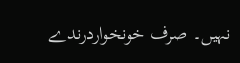نہیں۔ صرف خونخواردرندے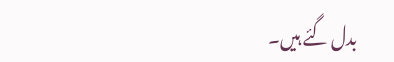بدل گئے ہیں۔